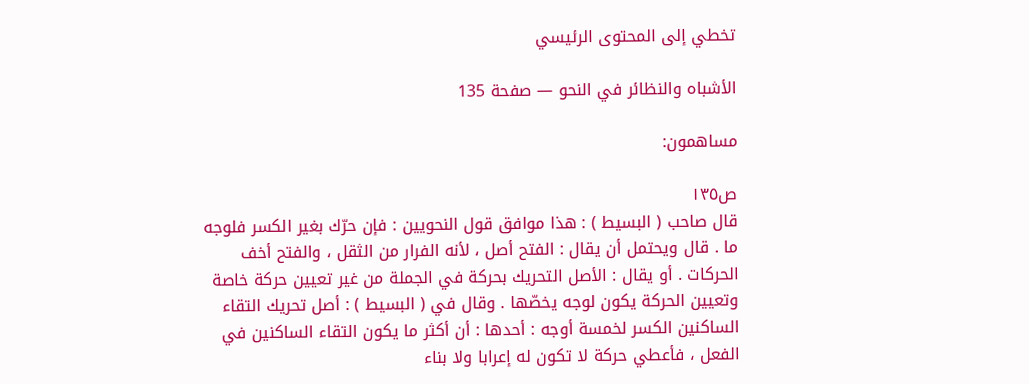تخطي إلى المحتوى الرئيسي

الأشباه والنظائر في النحو — صفحة 135

مساهمون:

ص١٣٥
قال صاحب ( البسيط ) : هذا موافق قول النحويين : فإن حرّك بغير الكسر فلوجه ما . قال ويحتمل أن يقال : الفتح أصل ، لأنه الفرار من الثقل ، والفتح أخف الحركات . أو يقال : الأصل التحريك بحركة في الجملة من غير تعيين حركة خاصة وتعيين الحركة يكون لوجه يخصّها . وقال في ( البسيط ) : أصل تحريك التقاء الساكنين الكسر لخمسة أوجه : أحدها : أن أكثر ما يكون التقاء الساكنين في الفعل ، فأعطي حركة لا تكون له إعرابا ولا بناء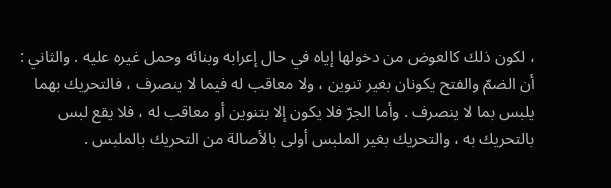، لكون ذلك كالعوض من دخولها إياه في حال إعرابه وبنائه وحمل غيره عليه . والثاني : أن الضمّ والفتح يكونان بغير تنوين ، ولا معاقب له فيما لا ينصرف ، فالتحريك بهما يلبس بما لا ينصرف . وأما الجرّ فلا يكون إلا بتنوين أو معاقب له ، فلا يقع لبس بالتحريك به ، والتحريك بغير الملبس أولى بالأصالة من التحريك بالملبس .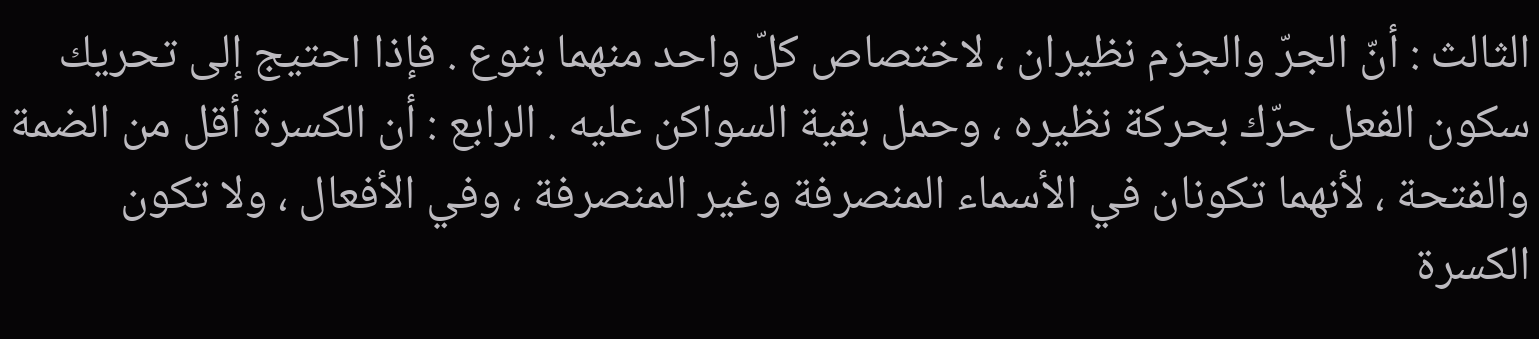الثالث : أنّ الجرّ والجزم نظيران ، لاختصاص كلّ واحد منهما بنوع . فإذا احتيج إلى تحريك سكون الفعل حرّك بحركة نظيره ، وحمل بقية السواكن عليه . الرابع : أن الكسرة أقل من الضمة والفتحة ، لأنهما تكونان في الأسماء المنصرفة وغير المنصرفة ، وفي الأفعال ، ولا تكون الكسرة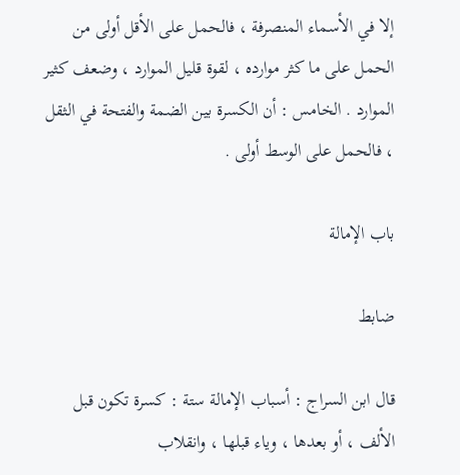إلا في الأسماء المنصرفة ، فالحمل على الأقل أولى من الحمل على ما كثر موارده ، لقوة قليل الموارد ، وضعف كثير الموارد . الخامس : أن الكسرة بين الضمة والفتحة في الثقل ، فالحمل على الوسط أولى .

باب الإمالة

ضابط

قال ابن السراج : أسباب الإمالة ستة : كسرة تكون قبل الألف ، أو بعدها ، وياء قبلها ، وانقلاب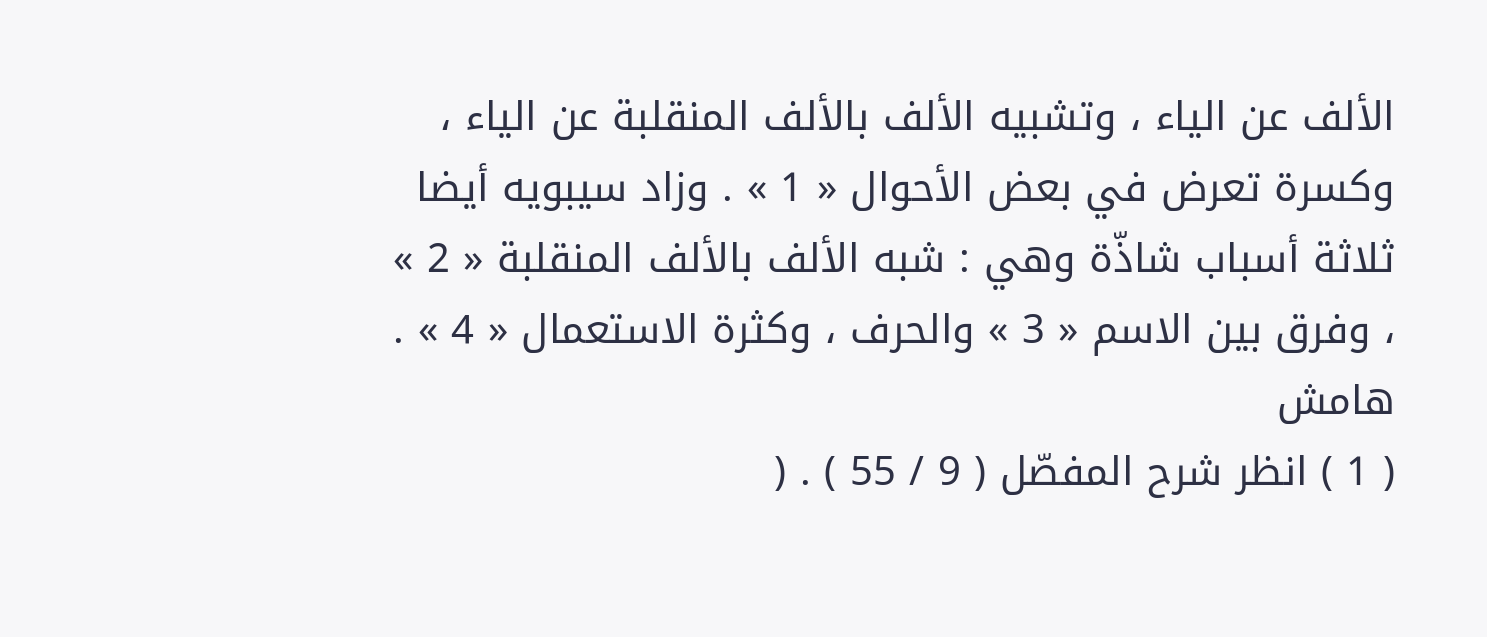الألف عن الياء ، وتشبيه الألف بالألف المنقلبة عن الياء ، وكسرة تعرض في بعض الأحوال « 1 » . وزاد سيبويه أيضا ثلاثة أسباب شاذّة وهي : شبه الألف بالألف المنقلبة « 2 » ، وفرق بين الاسم « 3 » والحرف ، وكثرة الاستعمال « 4 » .
هامش
( 1 ) انظر شرح المفصّل ( 9 / 55 ) . (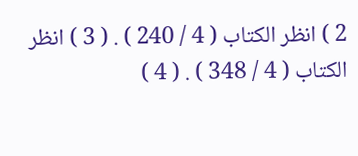2 ) انظر الكتاب ( 4 / 240 ) . ( 3 ) انظر الكتاب ( 4 / 348 ) . ( 4 )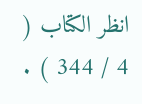انظر الكتاب ( 4 / 344 ) .